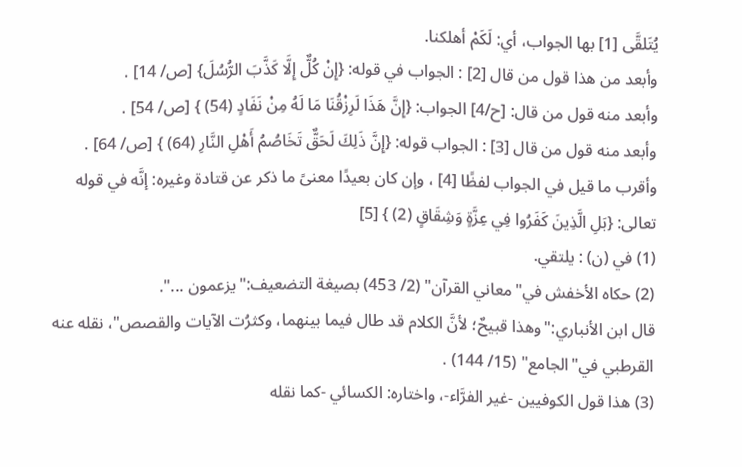يُتَلقَّى [1] بها الجواب، أي: لَكَمْ أهلكنا.
وأبعد من هذا قول من قال [2] : الجواب في قوله: {إِنْ كُلٌّ إِلَّا كَذَّبَ الرُّسُلَ} [ص/ 14] .
وأبعد منه قول من قال: [ح/4] الجواب: {إِنَّ هَذَا لَرِزْقُنَا مَا لَهُ مِنْ نَفَادٍ (54) } [ص/ 54] .
وأبعد منه قول من قال [3] : الجواب قوله: {إِنَّ ذَلِكَ لَحَقٌّ تَخَاصُمُ أَهْلِ النَّارِ (64) } [ص/ 64] .
وأقرب ما قيل في الجواب لفظًا [4] ، وإن كان بعيدًا معنىً ما ذكر عن قتادة وغيره: إنَّه في قوله تعالى: {بَلِ الَّذِينَ كَفَرُوا فِي عِزَّةٍ وَشِقَاقٍ (2) } [5]
(1) في (ن) : يلتقي.
(2) حكاه الأخفش في"معاني القرآن" (2/ 453) بصيغة التضعيف:"يزعمون ...".
قال ابن الأنباري:"وهذا قبيحٌ؛ لأنَّ الكلام قد طال فيما بينهما، وكثرُت الآيات والقصص"، نقله عنه القرطبي في"الجامع" (15/ 144) .
(3) هذا قول الكوفيين -غير الفرَّاء-، واختاره: الكسائي -كما نقله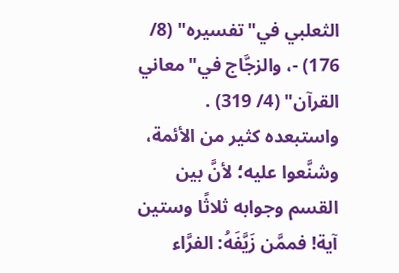الثعلبي في"تفسيره" (8/ 176) -، والزجَّاج في"معاني القرآن" (4/ 319) .
واستبعده كثير من الأئمة، وشنَّعوا عليه؛ لأنَّ بين القسم وجوابه ثلاثًا وستين آية! فممَّن زَيَّفَهُ: الفرَّاء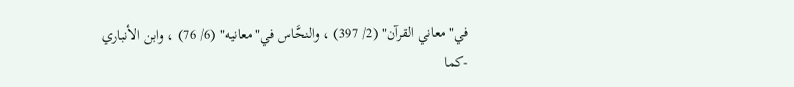في"معاني القرآن" (2/ 397) ، والنحَّاس في"معانيه" (6/ 76) ، وابن الأنباري -كما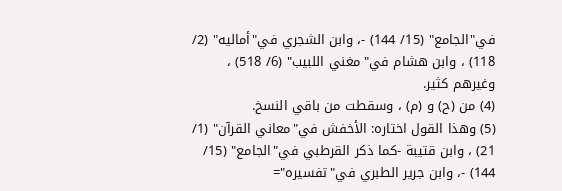في"الجامع" (15/ 144) -، وابن الشجري في"أماليه" (2/ 118) ، وابن هشام في"مغني اللبيب" (6/ 518) ، وغيرهم كثير.
(4) من (ح) و (م) ، وسقطت من باقي النسخ.
(5) وهذا القول اختاره: الأخفش في"معاني القرآن" (1/ 21) ، وابن قتيبة -كما ذكر القرطبي في"الجامع" (15/ 144) -، وابن جرير الطبري في"تفسيره"=